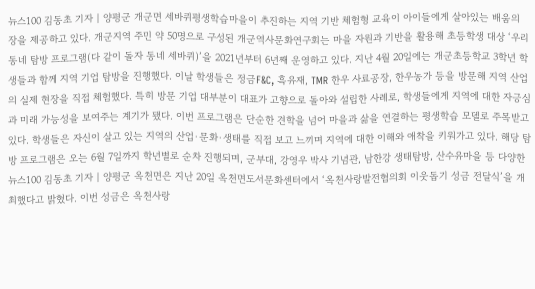뉴스100 김동초 기자 | 양평군 개군면 세바퀴평생학습마을이 추진하는 지역 기반 체험형 교육이 아이들에게 살아있는 배움의 장을 제공하고 있다. 개군지역 주민 약 50명으로 구성된 개군역사문화연구회는 마을 자원과 기반을 활용해 초등학생 대상 ‘우리동네 탐방 프로그램(다 같이 돌자 동네 세바퀴)’을 2021년부터 6년째 운영하고 있다. 지난 4월 20일에는 개군초등학교 3학년 학생들과 함께 지역 기업 탐방을 진행했다. 이날 학생들은 정금F&C, 흑유재, TMR 한우 사료공장, 한우농가 등을 방문해 지역 산업의 실제 현장을 직접 체험했다. 특히 방문 기업 대부분이 대표가 고향으로 돌아와 설립한 사례로, 학생들에게 지역에 대한 자긍심과 미래 가능성을 보여주는 계기가 됐다. 이번 프로그램은 단순한 견학을 넘어 마을과 삶을 연결하는 평생학습 모델로 주목받고 있다. 학생들은 자신이 살고 있는 지역의 산업·문화·생태를 직접 보고 느끼며 지역에 대한 이해와 애착을 키워가고 있다. 해당 탐방 프로그램은 오는 6월 7일까지 학년별로 순차 진행되며, 군부대, 강영우 박사 기념관, 남한강 생태탐방, 산수유마을 등 다양한
뉴스100 김동초 기자 | 양평군 옥천면은 지난 20일 옥천면도서문화센터에서 ‘옥천사랑발전협의회 이웃돕기 성금 전달식’을 개최했다고 밝혔다. 이번 성금은 옥천사랑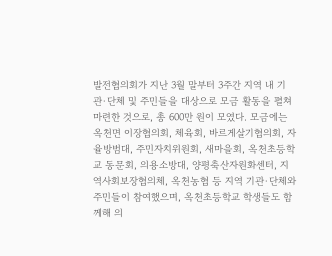발전협의회가 지난 3월 말부터 3주간 지역 내 기관·단체 및 주민들을 대상으로 모금 활동을 펼쳐 마련한 것으로, 총 600만 원이 모였다. 모금에는 옥천면 이장협의회, 체육회, 바르게살기협의회, 자율방범대, 주민자치위원회, 새마을회, 옥천초등학교 동문회, 의용소방대, 양평축산자원화센터, 지역사회보장협의체, 옥천농협 등 지역 기관·단체와 주민들이 참여했으며, 옥천초등학교 학생들도 함께해 의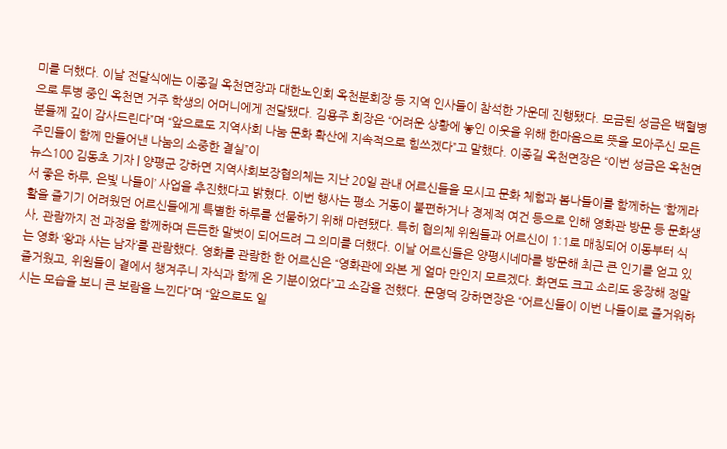미를 더했다. 이날 전달식에는 이종길 옥천면장과 대한노인회 옥천분회장 등 지역 인사들이 참석한 가운데 진행됐다. 모금된 성금은 백혈병으로 투병 중인 옥천면 거주 학생의 어머니에게 전달됐다. 김용주 회장은 “어려운 상황에 놓인 이웃을 위해 한마음으로 뜻을 모아주신 모든 분들께 깊이 감사드린다”며 “앞으로도 지역사회 나눔 문화 확산에 지속적으로 힘쓰겠다”고 말했다. 이종길 옥천면장은 “이번 성금은 옥천면 주민들이 함께 만들어낸 나눔의 소중한 결실”이
뉴스100 김동초 기자 | 양평군 강하면 지역사회보장협의체는 지난 20일 관내 어르신들을 모시고 문화 체험과 봄나들이를 함께하는 ‘함께라서 좋은 하루, 은빛 나들이’ 사업을 추진했다고 밝혔다. 이번 행사는 평소 거동이 불편하거나 경제적 여건 등으로 인해 영화관 방문 등 문화생활을 즐기기 어려웠던 어르신들에게 특별한 하루를 선물하기 위해 마련됐다. 특히 협의체 위원들과 어르신이 1:1로 매칭되어 이동부터 식사, 관람까지 전 과정을 함께하며 든든한 말벗이 되어드려 그 의미를 더했다. 이날 어르신들은 양평시네마를 방문해 최근 큰 인기를 얻고 있는 영화 ‘왕과 사는 남자’를 관람했다. 영화를 관람한 한 어르신은 “영화관에 와본 게 얼마 만인지 모르겠다. 화면도 크고 소리도 웅장해 정말 즐거웠고, 위원들이 곁에서 챙겨주니 자식과 함께 온 기분이었다”고 소감을 전했다. 문명덕 강하면장은 “어르신들이 이번 나들이로 즐거워하시는 모습을 보니 큰 보람을 느낀다”며 “앞으로도 일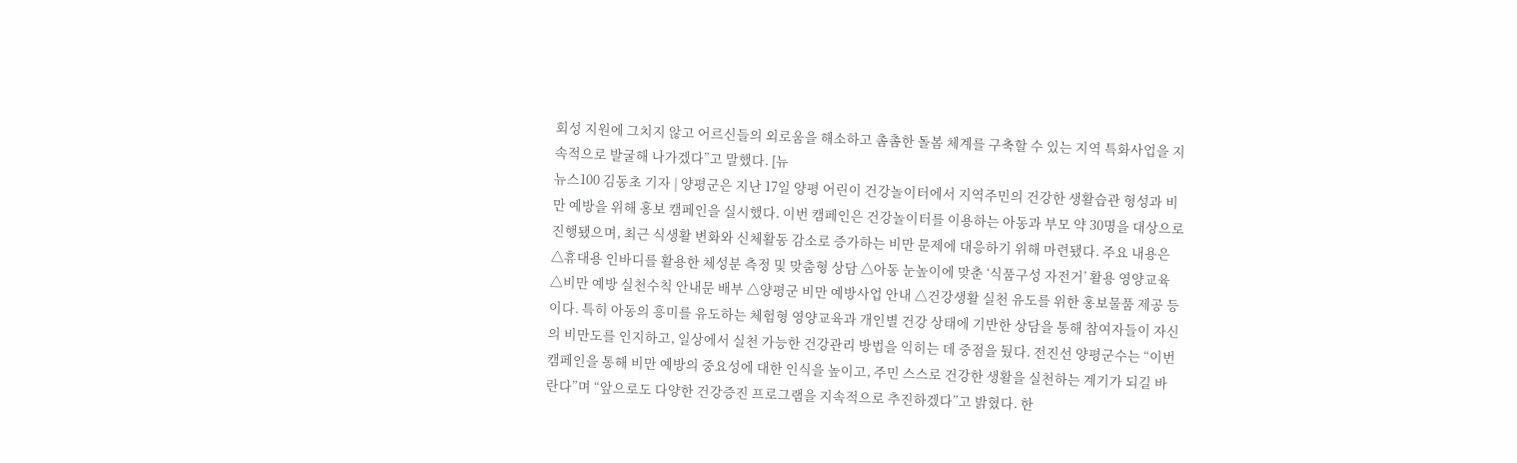회성 지원에 그치지 않고 어르신들의 외로움을 해소하고 촘촘한 돌봄 체계를 구축할 수 있는 지역 특화사업을 지속적으로 발굴해 나가겠다”고 말했다. [뉴
뉴스100 김동초 기자 | 양평군은 지난 17일 양평 어린이 건강놀이터에서 지역주민의 건강한 생활습관 형성과 비만 예방을 위해 홍보 캠페인을 실시했다. 이번 캠페인은 건강놀이터를 이용하는 아동과 부모 약 30명을 대상으로 진행됐으며, 최근 식생활 변화와 신체활동 감소로 증가하는 비만 문제에 대응하기 위해 마련됐다. 주요 내용은 △휴대용 인바디를 활용한 체성분 측정 및 맞춤형 상담 △아동 눈높이에 맞춘 ‘식품구성 자전거’ 활용 영양교육 △비만 예방 실천수칙 안내문 배부 △양평군 비만 예방사업 안내 △건강생활 실천 유도를 위한 홍보물품 제공 등이다. 특히 아동의 흥미를 유도하는 체험형 영양교육과 개인별 건강 상태에 기반한 상담을 통해 참여자들이 자신의 비만도를 인지하고, 일상에서 실천 가능한 건강관리 방법을 익히는 데 중점을 뒀다. 전진선 양평군수는 “이번 캠페인을 통해 비만 예방의 중요성에 대한 인식을 높이고, 주민 스스로 건강한 생활을 실천하는 계기가 되길 바란다”며 “앞으로도 다양한 건강증진 프로그램을 지속적으로 추진하겠다”고 밝혔다. 한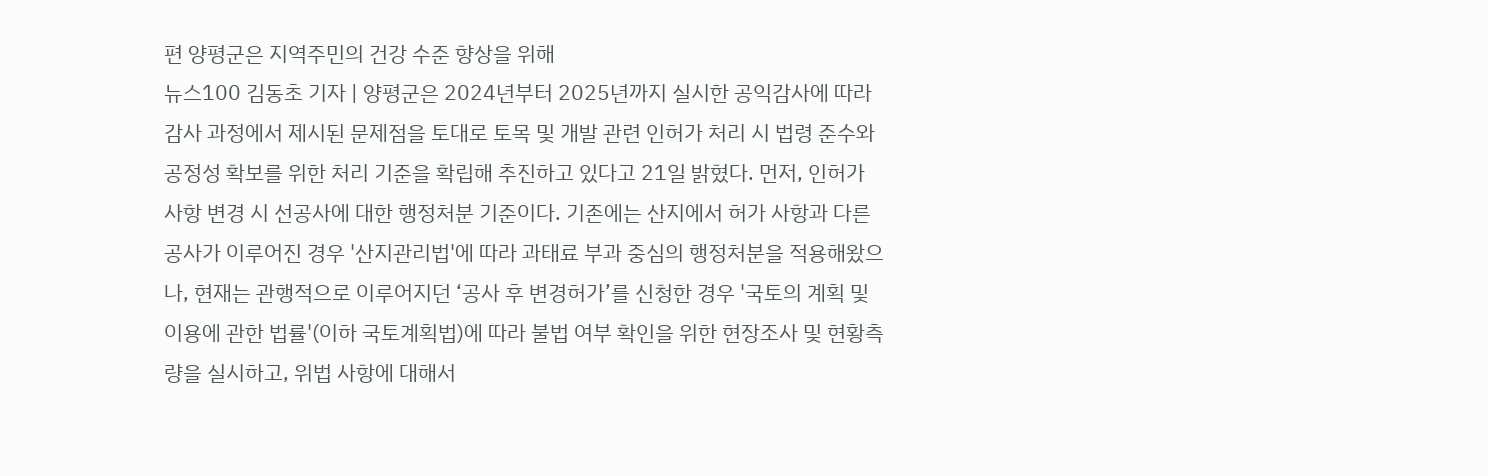편 양평군은 지역주민의 건강 수준 향상을 위해
뉴스100 김동초 기자 | 양평군은 2024년부터 2025년까지 실시한 공익감사에 따라 감사 과정에서 제시된 문제점을 토대로 토목 및 개발 관련 인허가 처리 시 법령 준수와 공정성 확보를 위한 처리 기준을 확립해 추진하고 있다고 21일 밝혔다. 먼저, 인허가 사항 변경 시 선공사에 대한 행정처분 기준이다. 기존에는 산지에서 허가 사항과 다른 공사가 이루어진 경우 '산지관리법'에 따라 과태료 부과 중심의 행정처분을 적용해왔으나, 현재는 관행적으로 이루어지던 ‘공사 후 변경허가’를 신청한 경우 '국토의 계획 및 이용에 관한 법률'(이하 국토계획법)에 따라 불법 여부 확인을 위한 현장조사 및 현황측량을 실시하고, 위법 사항에 대해서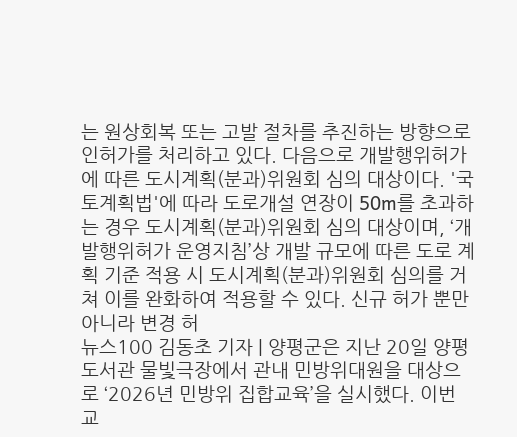는 원상회복 또는 고발 절차를 추진하는 방향으로 인허가를 처리하고 있다. 다음으로 개발행위허가에 따른 도시계획(분과)위원회 심의 대상이다. '국토계획법'에 따라 도로개설 연장이 50m를 초과하는 경우 도시계획(분과)위원회 심의 대상이며, ‘개발행위허가 운영지침’상 개발 규모에 따른 도로 계획 기준 적용 시 도시계획(분과)위원회 심의를 거쳐 이를 완화하여 적용할 수 있다. 신규 허가 뿐만 아니라 변경 허
뉴스100 김동초 기자 | 양평군은 지난 20일 양평도서관 물빛극장에서 관내 민방위대원을 대상으로 ‘2026년 민방위 집합교육’을 실시했다. 이번 교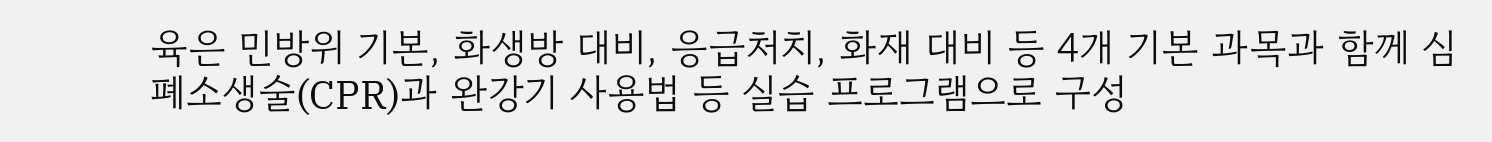육은 민방위 기본, 화생방 대비, 응급처치, 화재 대비 등 4개 기본 과목과 함께 심폐소생술(CPR)과 완강기 사용법 등 실습 프로그램으로 구성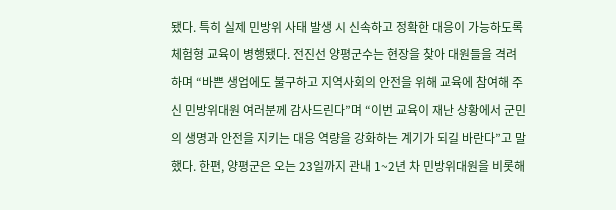됐다. 특히 실제 민방위 사태 발생 시 신속하고 정확한 대응이 가능하도록 체험형 교육이 병행됐다. 전진선 양평군수는 현장을 찾아 대원들을 격려하며 “바쁜 생업에도 불구하고 지역사회의 안전을 위해 교육에 참여해 주신 민방위대원 여러분께 감사드린다”며 “이번 교육이 재난 상황에서 군민의 생명과 안전을 지키는 대응 역량을 강화하는 계기가 되길 바란다”고 말했다. 한편, 양평군은 오는 23일까지 관내 1~2년 차 민방위대원을 비롯해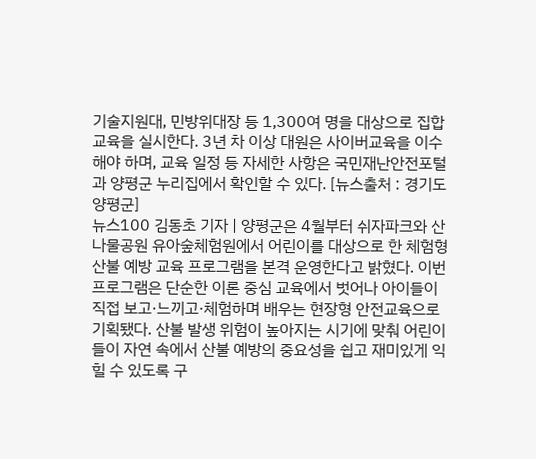기술지원대, 민방위대장 등 1,300여 명을 대상으로 집합교육을 실시한다. 3년 차 이상 대원은 사이버교육을 이수해야 하며, 교육 일정 등 자세한 사항은 국민재난안전포털과 양평군 누리집에서 확인할 수 있다. [뉴스출처 : 경기도 양평군]
뉴스100 김동초 기자 | 양평군은 4월부터 쉬자파크와 산나물공원 유아숲체험원에서 어린이를 대상으로 한 체험형 산불 예방 교육 프로그램을 본격 운영한다고 밝혔다. 이번 프로그램은 단순한 이론 중심 교육에서 벗어나 아이들이 직접 보고·느끼고·체험하며 배우는 현장형 안전교육으로 기획됐다. 산불 발생 위험이 높아지는 시기에 맞춰 어린이들이 자연 속에서 산불 예방의 중요성을 쉽고 재미있게 익힐 수 있도록 구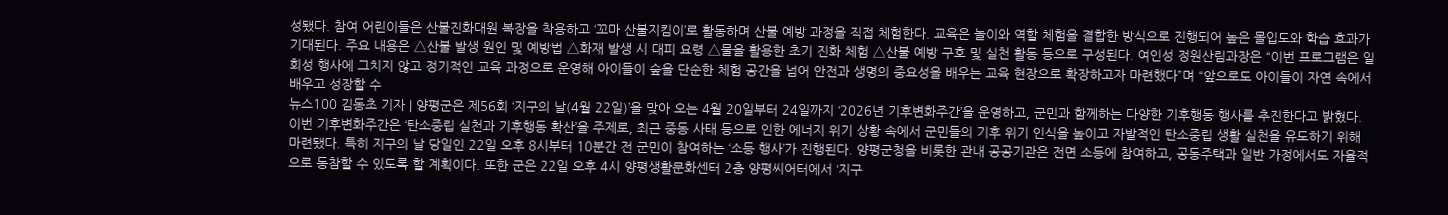성됐다. 참여 어린이들은 산불진화대원 복장을 착용하고 ‘꼬마 산불지킴이’로 활동하며 산불 예방 과정을 직접 체험한다. 교육은 놀이와 역할 체험을 결합한 방식으로 진행되어 높은 몰입도와 학습 효과가 기대된다. 주요 내용은 △산불 발생 원인 및 예방법 △화재 발생 시 대피 요령 △물을 활용한 초기 진화 체험 △산불 예방 구호 및 실천 활동 등으로 구성된다. 여인성 정원산림과장은 “이번 프로그램은 일회성 행사에 그치지 않고 정기적인 교육 과정으로 운영해 아이들이 숲을 단순한 체험 공간을 넘어 안전과 생명의 중요성을 배우는 교육 현장으로 확장하고자 마련했다”며 “앞으로도 아이들이 자연 속에서 배우고 성장할 수
뉴스100 김동초 기자 | 양평군은 제56회 ‘지구의 날(4월 22일)’을 맞아 오는 4월 20일부터 24일까지 ‘2026년 기후변화주간’을 운영하고, 군민과 함께하는 다양한 기후행동 행사를 추진한다고 밝혔다. 이번 기후변화주간은 ‘탄소중립 실천과 기후행동 확산’을 주제로, 최근 중동 사태 등으로 인한 에너지 위기 상황 속에서 군민들의 기후 위기 인식을 높이고 자발적인 탄소중립 생활 실천을 유도하기 위해 마련됐다. 특히 지구의 날 당일인 22일 오후 8시부터 10분간 전 군민이 참여하는 ‘소등 행사’가 진행된다. 양평군청을 비롯한 관내 공공기관은 전면 소등에 참여하고, 공동주택과 일반 가정에서도 자율적으로 동참할 수 있도록 할 계획이다. 또한 군은 22일 오후 4시 양평생활문화센터 2층 양평씨어터에서 ‘지구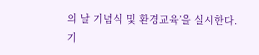의 날 기념식 및 환경교육’을 실시한다. 기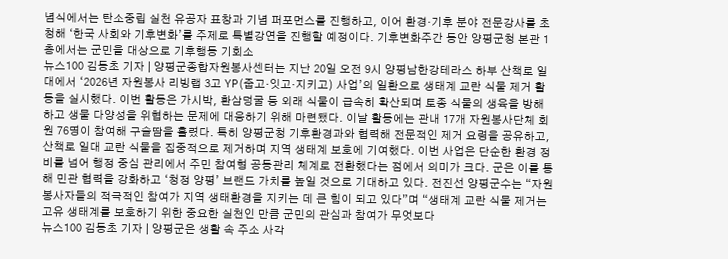념식에서는 탄소중립 실천 유공자 표창과 기념 퍼포먼스를 진행하고, 이어 환경·기후 분야 전문강사를 초청해 ‘한국 사회와 기후변화’를 주제로 특별강연을 진행할 예정이다. 기후변화주간 동안 양평군청 본관 1층에서는 군민을 대상으로 기후행동 기회소
뉴스100 김동초 기자 | 양평군종합자원봉사센터는 지난 20일 오전 9시 양평남한강테라스 하부 산책로 일대에서 ‘2026년 자원봉사 리빙랩 3고 YP(줍고·잇고·지키고) 사업’의 일환으로 생태계 교란 식물 제거 활동을 실시했다. 이번 활동은 가시박, 환삼덩굴 등 외래 식물이 급속히 확산되며 토종 식물의 생육을 방해하고 생물 다양성을 위협하는 문제에 대응하기 위해 마련됐다. 이날 활동에는 관내 17개 자원봉사단체 회원 76명이 참여해 구슬땀을 흘렸다. 특히 양평군청 기후환경과와 협력해 전문적인 제거 요령을 공유하고, 산책로 일대 교란 식물을 집중적으로 제거하며 지역 생태계 보호에 기여했다. 이번 사업은 단순한 환경 정비를 넘어 행정 중심 관리에서 주민 참여형 공동관리 체계로 전환했다는 점에서 의미가 크다. 군은 이를 통해 민관 협력을 강화하고 ‘청정 양평’ 브랜드 가치를 높일 것으로 기대하고 있다. 전진선 양평군수는 “자원봉사자들의 적극적인 참여가 지역 생태환경을 지키는 데 큰 힘이 되고 있다”며 “생태계 교란 식물 제거는 고유 생태계를 보호하기 위한 중요한 실천인 만큼 군민의 관심과 참여가 무엇보다
뉴스100 김동초 기자 | 양평군은 생활 속 주소 사각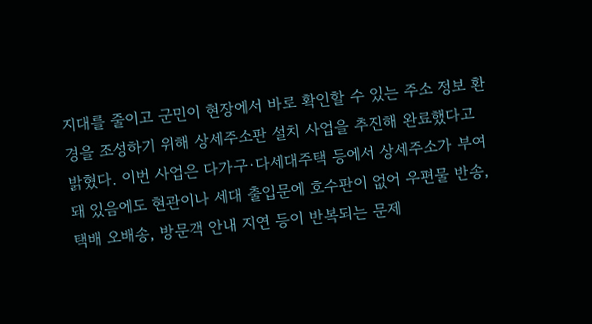지대를 줄이고 군민이 현장에서 바로 확인할 수 있는 주소 정보 환경을 조성하기 위해 상세주소판 설치 사업을 추진해 완료했다고 밝혔다. 이번 사업은 다가구·다세대주택 등에서 상세주소가 부여돼 있음에도 현관이나 세대 출입문에 호수판이 없어 우편물 반송, 택배 오배송, 방문객 안내 지연 등이 반복되는 문제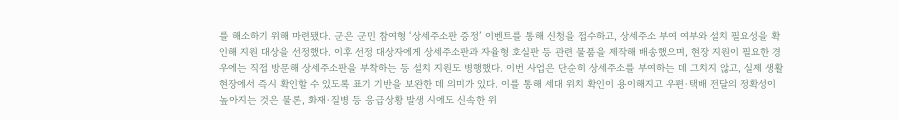를 해소하기 위해 마련됐다. 군은 군민 참여형 ‘상세주소판 증정’ 이벤트를 통해 신청을 접수하고, 상세주소 부여 여부와 설치 필요성을 확인해 지원 대상을 선정했다. 이후 선정 대상자에게 상세주소판과 자율형 호실판 등 관련 물품을 제작해 배송했으며, 현장 지원이 필요한 경우에는 직접 방문해 상세주소판을 부착하는 등 설치 지원도 병행했다. 이번 사업은 단순히 상세주소를 부여하는 데 그치지 않고, 실제 생활 현장에서 즉시 확인할 수 있도록 표기 기반을 보완한 데 의미가 있다. 이를 통해 세대 위치 확인이 용이해지고 우편·택배 전달의 정확성이 높아지는 것은 물론, 화재·질병 등 응급상황 발생 시에도 신속한 위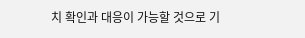치 확인과 대응이 가능할 것으로 기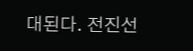대된다. 전진선